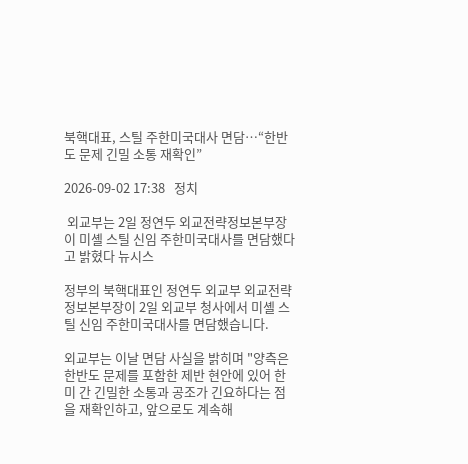북핵대표, 스틸 주한미국대사 면담…“한반도 문제 긴밀 소통 재확인”

2026-09-02 17:38   정치

 외교부는 2일 정연두 외교전략정보본부장이 미셸 스틸 신임 주한미국대사를 면담했다고 밝혔다 뉴시스

정부의 북핵대표인 정연두 외교부 외교전략정보본부장이 2일 외교부 청사에서 미셸 스틸 신임 주한미국대사를 면담했습니다.

외교부는 이날 면담 사실을 밝히며 "양측은 한반도 문제를 포함한 제반 현안에 있어 한미 간 긴밀한 소통과 공조가 긴요하다는 점을 재확인하고, 앞으로도 계속해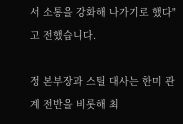서 소통을 강화해 나가기로 했다"고 전했습니다.

정 본부장과 스틸 대사는 한미 관계 전반을 비롯해 최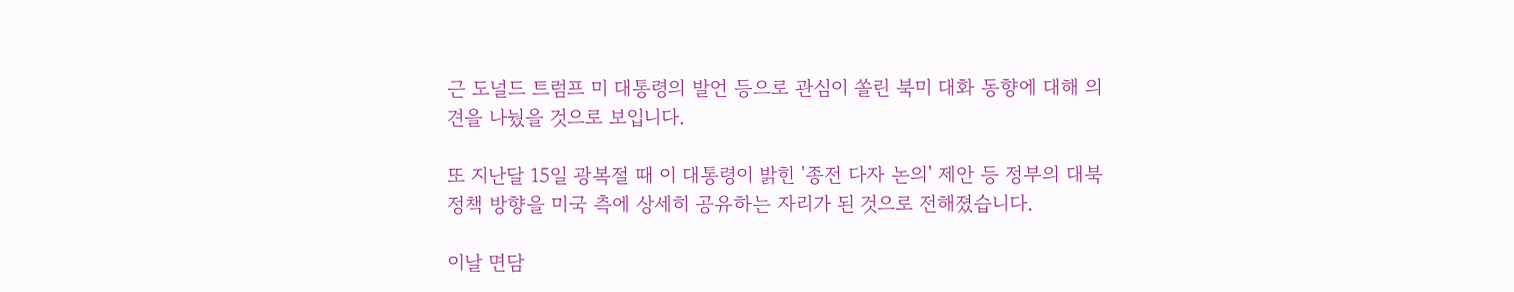근 도널드 트럼프 미 대통령의 발언 등으로 관심이 쏠린 북미 대화 동향에 대해 의견을 나눴을 것으로 보입니다.

또 지난달 15일 광복절 때 이 대통령이 밝힌 '종전 다자 논의' 제안 등 정부의 대북 정책 방향을 미국 측에 상세히 공유하는 자리가 된 것으로 전해졌습니다.

이날 면담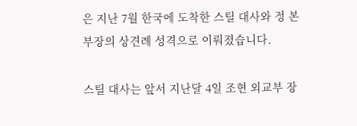은 지난 7월 한국에 도착한 스틸 대사와 정 본부장의 상견례 성격으로 이뤄졌습니다.

스틸 대사는 앞서 지난달 4일 조현 외교부 장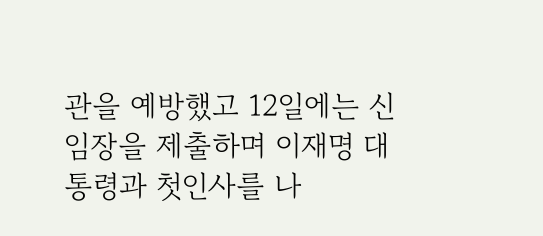관을 예방했고 12일에는 신임장을 제출하며 이재명 대통령과 첫인사를 나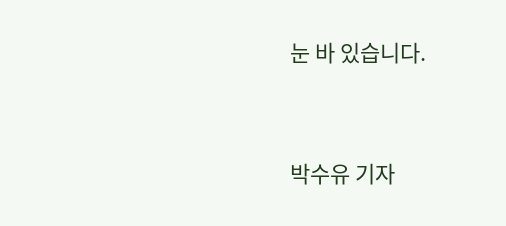눈 바 있습니다.




박수유 기자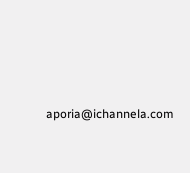aporia@ichannela.com